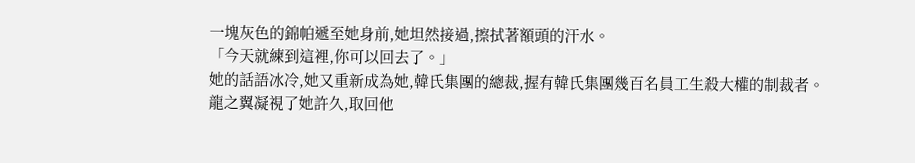一塊灰色的錦帕遞至她身前,她坦然接過,擦拭著額頭的汗水。
「今天就練到這裡,你可以回去了。」
她的話語冰冷,她又重新成為她,韓氏集團的總裁,握有韓氏集團幾百名員工生殺大權的制裁者。
龍之翼凝視了她許久,取回他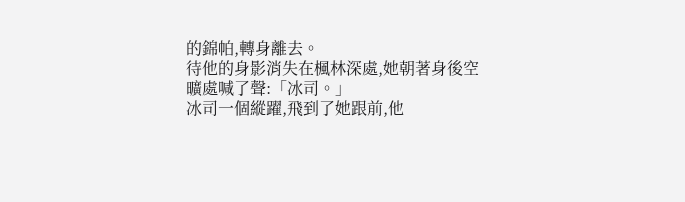的錦帕,轉身離去。
待他的身影消失在楓林深處,她朝著身後空曠處喊了聲:「冰司。」
冰司一個縱躍,飛到了她跟前,他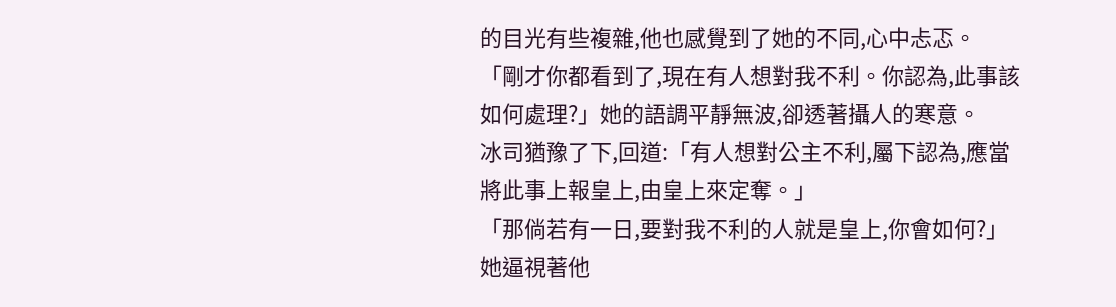的目光有些複雜,他也感覺到了她的不同,心中忐忑。
「剛才你都看到了,現在有人想對我不利。你認為,此事該如何處理?」她的語調平靜無波,卻透著攝人的寒意。
冰司猶豫了下,回道:「有人想對公主不利,屬下認為,應當將此事上報皇上,由皇上來定奪。」
「那倘若有一日,要對我不利的人就是皇上,你會如何?」她逼視著他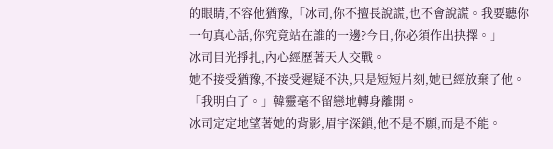的眼睛,不容他猶豫,「冰司,你不擅長說謊,也不會說謊。我要聽你一句真心話,你究竟站在誰的一邊?今日,你必須作出抉擇。」
冰司目光掙扎,內心經歷著天人交戰。
她不接受猶豫,不接受遲疑不決,只是短短片刻,她已經放棄了他。「我明白了。」韓靈毫不留戀地轉身離開。
冰司定定地望著她的背影,眉宇深鎖,他不是不願,而是不能。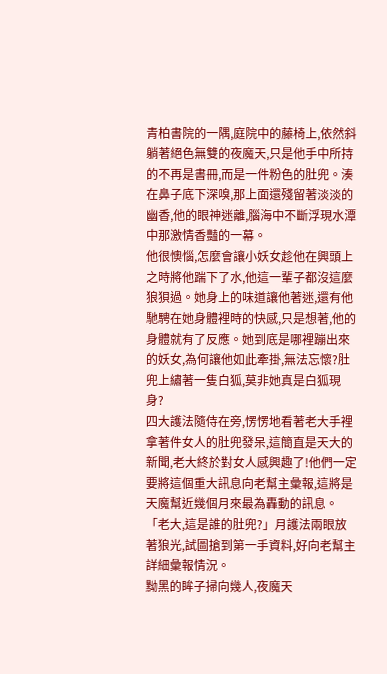青柏書院的一隅,庭院中的藤椅上,依然斜躺著絕色無雙的夜魔天,只是他手中所持的不再是書冊,而是一件粉色的肚兜。湊在鼻子底下深嗅,那上面還殘留著淡淡的幽香,他的眼神迷離,腦海中不斷浮現水潭中那激情香豔的一幕。
他很懊惱,怎麼會讓小妖女趁他在興頭上之時將他踹下了水,他這一輩子都沒這麼狼狽過。她身上的味道讓他著迷,還有他馳騁在她身體裡時的快感,只是想著,他的身體就有了反應。她到底是哪裡蹦出來的妖女,為何讓他如此牽掛,無法忘懷?肚兜上繡著一隻白狐,莫非她真是白狐現身?
四大護法隨侍在旁,愣愣地看著老大手裡拿著件女人的肚兜發呆,這簡直是天大的新聞,老大終於對女人感興趣了!他們一定要將這個重大訊息向老幫主彙報,這將是天魔幫近幾個月來最為轟動的訊息。
「老大,這是誰的肚兜?」月護法兩眼放著狼光,試圖搶到第一手資料,好向老幫主詳細彙報情況。
黝黑的眸子掃向幾人,夜魔天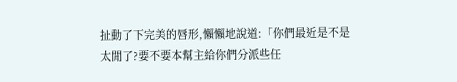扯動了下完美的唇形,懶懶地說道:「你們最近是不是太閒了?要不要本幫主給你們分派些任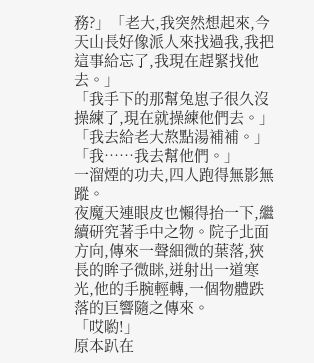務?」「老大,我突然想起來,今天山長好像派人來找過我,我把這事給忘了,我現在趕緊找他去。」
「我手下的那幫兔崽子很久沒操練了,現在就操練他們去。」
「我去給老大熬點湯補補。」
「我……我去幫他們。」
一溜煙的功夫,四人跑得無影無蹤。
夜魔天連眼皮也懶得抬一下,繼續研究著手中之物。院子北面方向,傳來一聲細微的葉落,狹長的眸子微眯,迸射出一道寒光,他的手腕輕轉,一個物體跌落的巨響隨之傳來。
「哎喲!」
原本趴在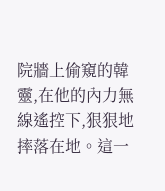院牆上偷窺的韓靈,在他的內力無線遙控下,狠狠地摔落在地。這一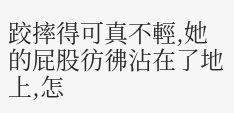跤摔得可真不輕,她的屁股彷彿沾在了地上,怎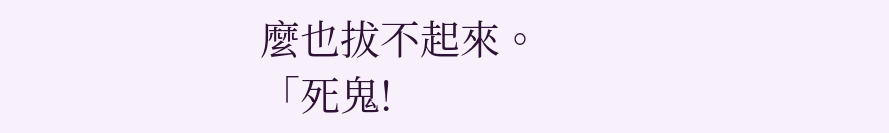麼也拔不起來。
「死鬼!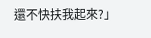還不快扶我起來?」